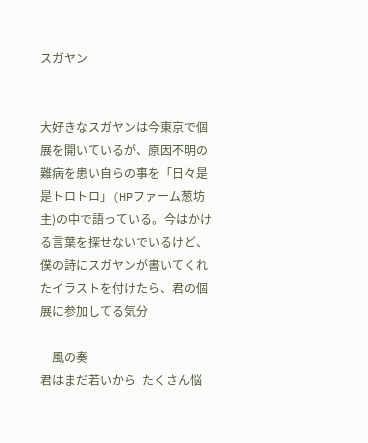スガヤン


大好きなスガヤンは今東京で個展を開いているが、原因不明の難病を患い自らの事を「日々是是トロトロ」(HPファーム葱坊主)の中で語っている。今はかける言葉を探せないでいるけど、僕の詩にスガヤンが書いてくれたイラストを付けたら、君の個展に参加してる気分

    風の奏
君はまだ若いから  たくさん悩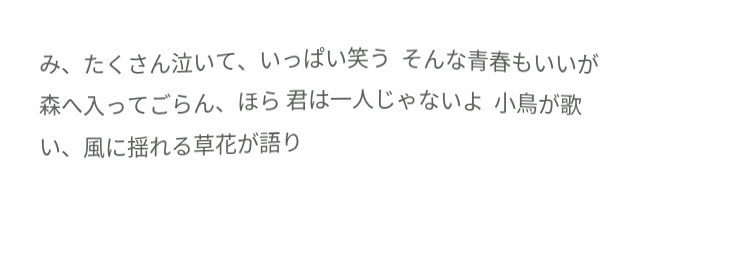み、たくさん泣いて、いっぱい笑う  そんな青春もいいが 森へ入ってごらん、ほら 君は一人じゃないよ  小鳥が歌い、風に揺れる草花が語り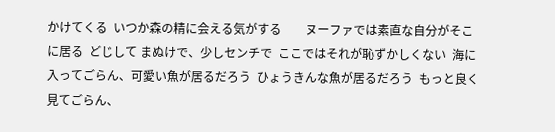かけてくる  いつか森の精に会える気がする        ヌーファでは素直な自分がそこに居る  どじして まぬけで、少しセンチで  ここではそれが恥ずかしくない  海に入ってごらん、可愛い魚が居るだろう  ひょうきんな魚が居るだろう  もっと良く見てごらん、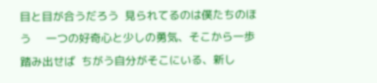目と目が合うだろう  見られてるのは僕たちのほう     一つの好奇心と少しの勇気、そこから一歩踏み出せば  ちがう自分がそこにいる、新し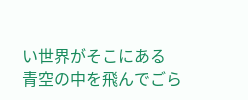い世界がそこにある  青空の中を飛んでごら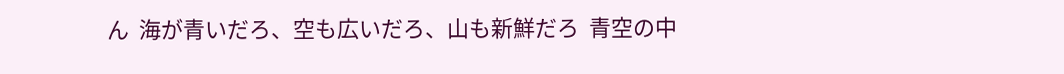ん  海が青いだろ、空も広いだろ、山も新鮮だろ  青空の中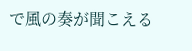で風の奏が聞こえる